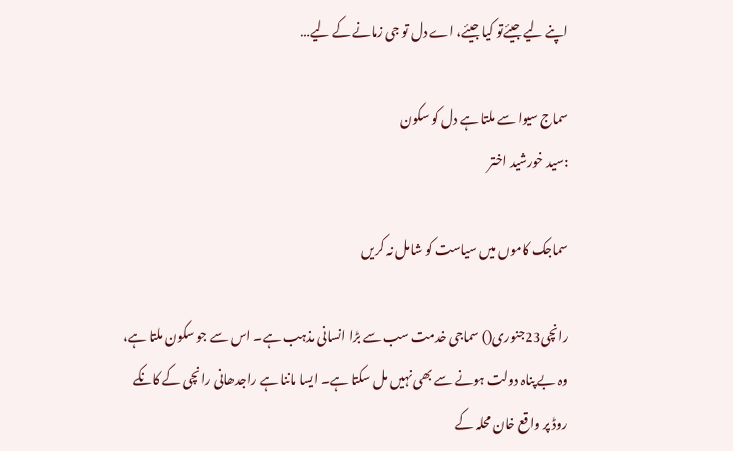اپنے لیے جیئےتو کیا جیئے، اے دل تو جی زمانے کے لیے…

سماج سیوا سے ملتا ہے دل کو سکون
:سید خورشید اختر

سماجک کاموں میں سیاست کو شامل نہ کریں

رانچی23جنوری() سماجی خدمت سب سے بڑا انسانی مذہب ہے۔ اس سے جو سکون ملتا ہے، وہ بے پناہ دولت ہونے سے بھی نہیں مل سکتا ہے۔ ایسا ماننا ہے راجدھانی رانچی کے کانکے روڈ پر واقع خان محلہ کے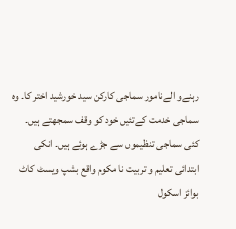رہنےو الےنامور سماجی کارکن سید خورشید اختر کا۔ وہ سماجی خدمت کےتئیں خود کو وقف سمجھتے ہیں۔ کئی سماجی تنظیموں سے جڑے ہوئے ہیں۔ انکی ابتدائی تعلیم و تربیت نا مكوم واقع بشپ ویسٹ کاٹ بوائز اسکول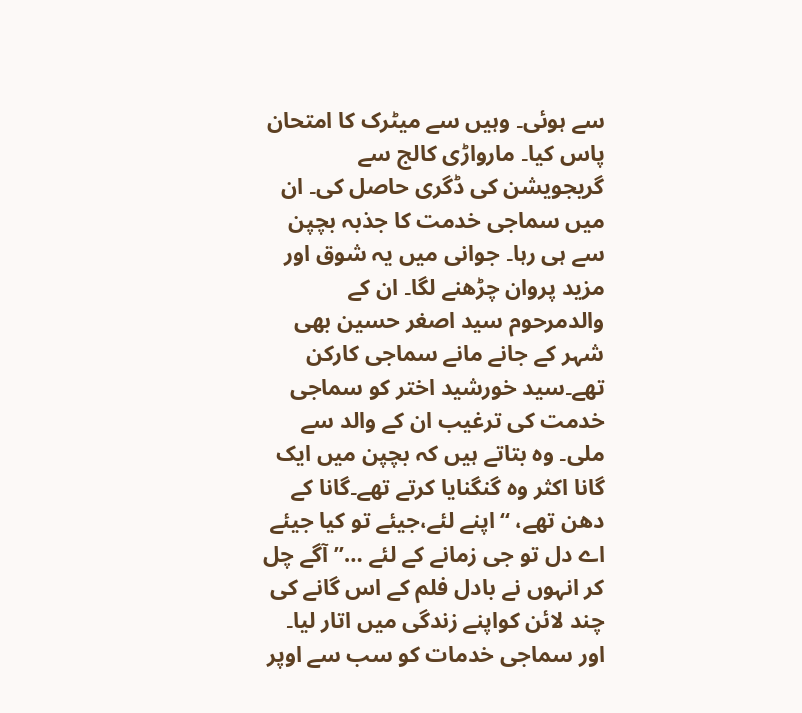سے ہوئی۔ وہیں سے میٹرک کا امتحان پاس کیا۔ مارواڑی کالج سے گریجویشن کی ڈگری حاصل کی۔ ان میں سماجی خدمت کا جذبہ بچپن سے ہی رہا۔ جوانی میں یہ شوق اور مزید پروان چڑھنے لگا۔ ان کے والدمرحوم سید اصغر حسین بھی شہر کے جانے مانے سماجی کارکن تھے۔سید خورشید اختر کو سماجی خدمت کی ترغیب ان کے والد سے ملی۔ وہ بتاتے ہیں کہ بچپن میں ایک گانا اکثر وہ گنگنایا کرتے تھے۔گانا کے دھن تھے، “اپنے لئے،جیئے تو کیا جیئے اے دل تو جی زمانے کے لئے …” آگے چل کر انہوں نے بادل فلم کے اس گانے کی چند لائن کواپنے زندگی میں اتار لیا۔ اور سماجی خدمات کو سب سے اوپر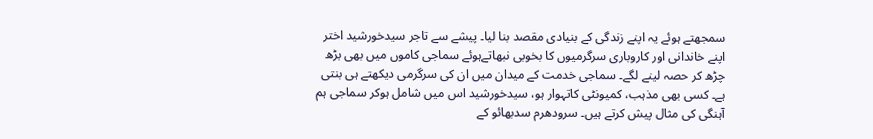سمجھتے ہوئے یہ اپنے زندگی کے بنیادی مقصد بنا لیا۔ پیشے سے تاجر سیدخورشید اختر اپنے خاندانی اور کاروباری سرگرمیوں کا بخوبی نبھاتےہوئے سماجی کاموں میں بھی بڑھ چڑھ کر حصہ لینے لگے۔ سماجی خدمت کے میدان میں ان کی سرگرمی دیکھتے ہی بنتی ہے۔ کسی بھی مذہب، کمیونٹی کاتہوار ہو، سیدخورشید اس میں شامل ہوکر سماجی ہم آہنگی کی مثال پیش کرتے ہیں۔ سرودھرم سدبھائو کے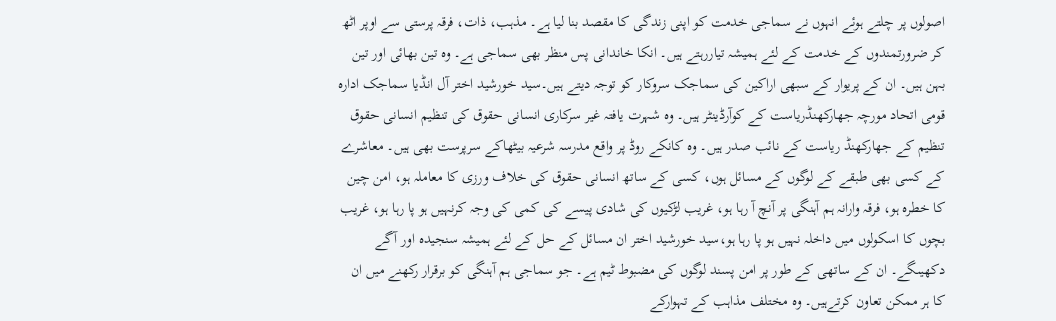اصولوں پر چلتے ہوئے انہوں نے سماجی خدمت کو اپنی زندگی کا مقصد بنا لیا ہے۔ مذہب، ذات، فرقہ پرستی سے اوپر اٹھ کر ضرورتمندوں کے خدمت کے لئے ہمیشہ تیاررہتے ہیں۔ انکا خاندانی پس منظر بھی سماجی ہے۔ وہ تین بھائی اور تین بہن ہیں۔ ان کے پریوار کے سبھی اراکین کی سماجک سروکار کو توجہ دیتے ہیں۔سید خورشید اختر آل انڈیا سماجک ادارہ قومی اتحاد مورچہ جھارکھنڈریاست کے کوآرڈینٹر ہیں۔ وہ شہرت یافتہ غیر سرکاری انسانی حقوق کی تنظیم انسانی حقوق تنظیم کے جھارکھنڈ ریاست کے نائب صدر ہیں۔ وہ کانکے روڈ پر واقع مدرسہ شرعیہ بیٹھاکے سرپرست بھی ہیں۔ معاشرے کے کسی بھی طبقے کے لوگوں کے مسائل ہوں، کسی کے ساتھ انسانی حقوق کی خلاف ورزی کا معاملہ ہو، امن چین کا خطرہ ہو، فرقہ وارانہ ہم آہنگی پر آنچ آ رہا ہو، غریب لڑکیوں کی شادی پیسے کی کمی کی وجہ کرنہیں ہو پا رہا ہو، غریب بچوں کا اسکولوں میں داخلہ نہیں ہو پا رہا ہو،سید خورشید اختر ان مسائل کے حل کے لئے ہمیشہ سنجیدہ اور آگے دکھیںگے۔ ان کے ساتھی کے طور پر امن پسند لوگوں کی مضبوط ٹیم ہے۔ جو سماجی ہم آہنگی کو برقرار رکھنے میں ان کا ہر ممکن تعاون کرتےہیں۔ وہ مختلف مذاہب کے تہوارکے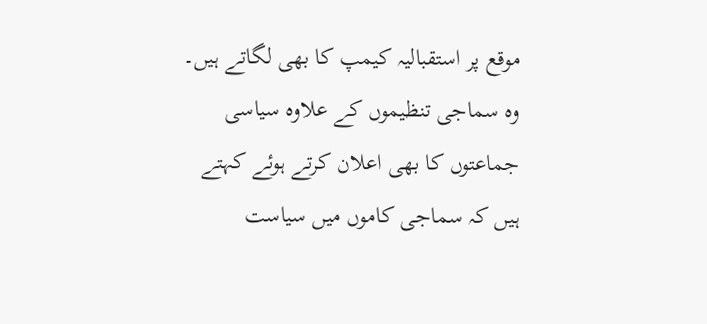موقع پر استقبالیہ کیمپ کا بھی لگاتے ہیں۔ وہ سماجی تنظیموں کے علاوہ سیاسی جماعتوں کا بھی اعلان کرتے ہوئے کہتے ہیں کہ سماجی کاموں میں سیاست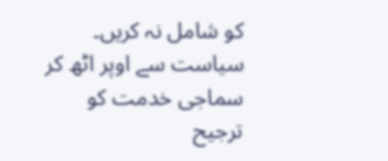کو شامل نہ کریں۔ سیاست سے اوپر اٹھ کر سماجی خدمت کو ترجیح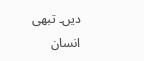دیں۔ تبھی انسان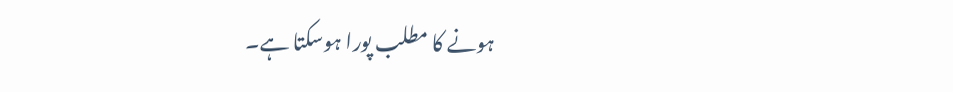ہونے کا مطلب پورا ہوسکتا ہے۔